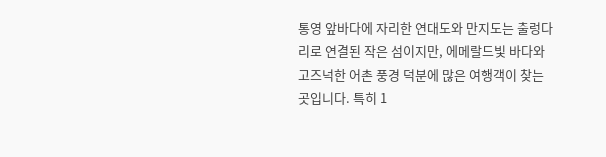통영 앞바다에 자리한 연대도와 만지도는 출렁다리로 연결된 작은 섬이지만, 에메랄드빛 바다와 고즈넉한 어촌 풍경 덕분에 많은 여행객이 찾는 곳입니다. 특히 1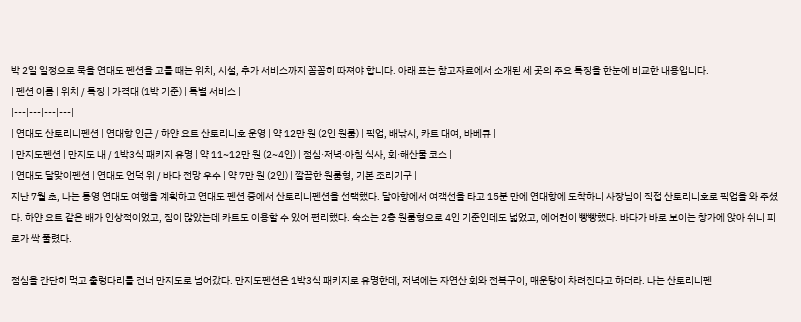박 2일 일정으로 묵을 연대도 펜션을 고를 때는 위치, 시설, 추가 서비스까지 꼼꼼히 따져야 합니다. 아래 표는 참고자료에서 소개된 세 곳의 주요 특징을 한눈에 비교한 내용입니다.
| 펜션 이름 | 위치 / 특징 | 가격대 (1박 기준) | 특별 서비스 |
|---|---|---|---|
| 연대도 산토리니펜션 | 연대항 인근 / 하얀 요트 산토리니호 운영 | 약 12만 원 (2인 원룸) | 픽업, 배낚시, 카트 대여, 바베큐 |
| 만지도펜션 | 만지도 내 / 1박3식 패키지 유명 | 약 11~12만 원 (2~4인) | 점심·저녁·아침 식사, 회·해산물 코스 |
| 연대도 달맞이펜션 | 연대도 언덕 위 / 바다 전망 우수 | 약 7만 원 (2인) | 깔끔한 원룸형, 기본 조리기구 |
지난 7월 초, 나는 통영 연대도 여행을 계획하고 연대도 펜션 중에서 산토리니펜션을 선택했다. 달아항에서 여객선을 타고 15분 만에 연대항에 도착하니 사장님이 직접 산토리니호로 픽업을 와 주셨다. 하얀 요트 같은 배가 인상적이었고, 짐이 많았는데 카트도 이용할 수 있어 편리했다. 숙소는 2층 원룸형으로 4인 기준인데도 넓었고, 에어컨이 빵빵했다. 바다가 바로 보이는 창가에 앉아 쉬니 피로가 싹 풀렸다.

점심을 간단히 먹고 출렁다리를 건너 만지도로 넘어갔다. 만지도펜션은 1박3식 패키지로 유명한데, 저녁에는 자연산 회와 전복구이, 매운탕이 차려진다고 하더라. 나는 산토리니펜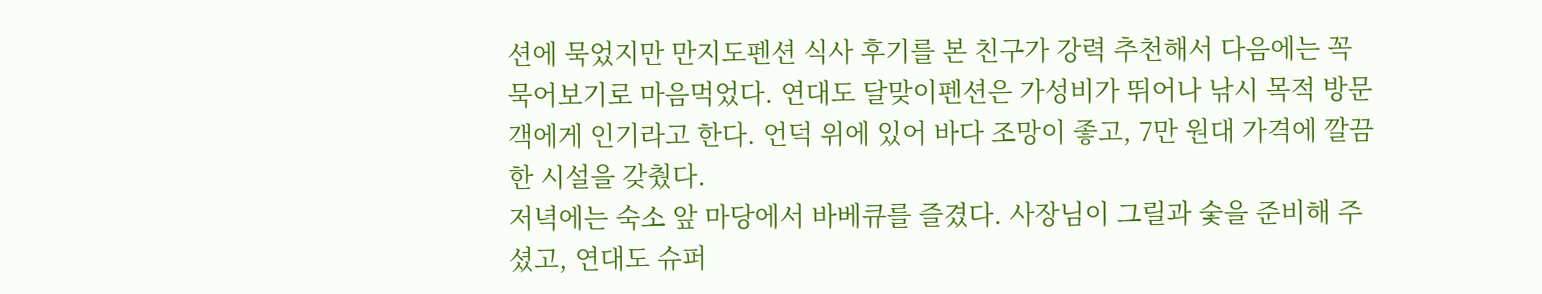션에 묵었지만 만지도펜션 식사 후기를 본 친구가 강력 추천해서 다음에는 꼭 묵어보기로 마음먹었다. 연대도 달맞이펜션은 가성비가 뛰어나 낚시 목적 방문객에게 인기라고 한다. 언덕 위에 있어 바다 조망이 좋고, 7만 원대 가격에 깔끔한 시설을 갖췄다.
저녁에는 숙소 앞 마당에서 바베큐를 즐겼다. 사장님이 그릴과 숯을 준비해 주셨고, 연대도 슈퍼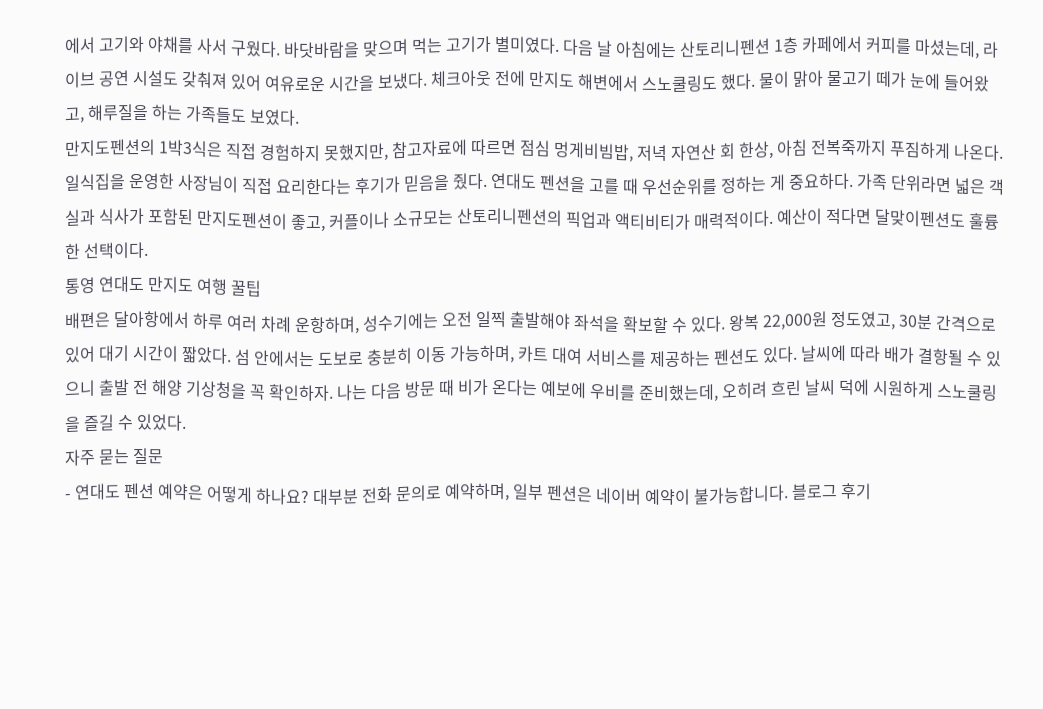에서 고기와 야채를 사서 구웠다. 바닷바람을 맞으며 먹는 고기가 별미였다. 다음 날 아침에는 산토리니펜션 1층 카페에서 커피를 마셨는데, 라이브 공연 시설도 갖춰져 있어 여유로운 시간을 보냈다. 체크아웃 전에 만지도 해변에서 스노쿨링도 했다. 물이 맑아 물고기 떼가 눈에 들어왔고, 해루질을 하는 가족들도 보였다.
만지도펜션의 1박3식은 직접 경험하지 못했지만, 참고자료에 따르면 점심 멍게비빔밥, 저녁 자연산 회 한상, 아침 전복죽까지 푸짐하게 나온다. 일식집을 운영한 사장님이 직접 요리한다는 후기가 믿음을 줬다. 연대도 펜션을 고를 때 우선순위를 정하는 게 중요하다. 가족 단위라면 넓은 객실과 식사가 포함된 만지도펜션이 좋고, 커플이나 소규모는 산토리니펜션의 픽업과 액티비티가 매력적이다. 예산이 적다면 달맞이펜션도 훌륭한 선택이다.
통영 연대도 만지도 여행 꿀팁
배편은 달아항에서 하루 여러 차례 운항하며, 성수기에는 오전 일찍 출발해야 좌석을 확보할 수 있다. 왕복 22,000원 정도였고, 30분 간격으로 있어 대기 시간이 짧았다. 섬 안에서는 도보로 충분히 이동 가능하며, 카트 대여 서비스를 제공하는 펜션도 있다. 날씨에 따라 배가 결항될 수 있으니 출발 전 해양 기상청을 꼭 확인하자. 나는 다음 방문 때 비가 온다는 예보에 우비를 준비했는데, 오히려 흐린 날씨 덕에 시원하게 스노쿨링을 즐길 수 있었다.
자주 묻는 질문
- 연대도 펜션 예약은 어떻게 하나요? 대부분 전화 문의로 예약하며, 일부 펜션은 네이버 예약이 불가능합니다. 블로그 후기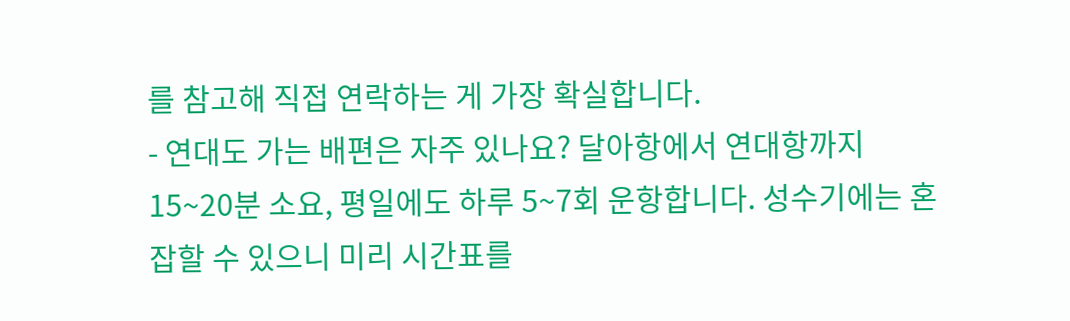를 참고해 직접 연락하는 게 가장 확실합니다.
- 연대도 가는 배편은 자주 있나요? 달아항에서 연대항까지 15~20분 소요, 평일에도 하루 5~7회 운항합니다. 성수기에는 혼잡할 수 있으니 미리 시간표를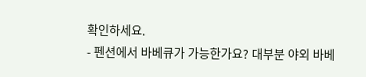확인하세요.
- 펜션에서 바베큐가 가능한가요? 대부분 야외 바베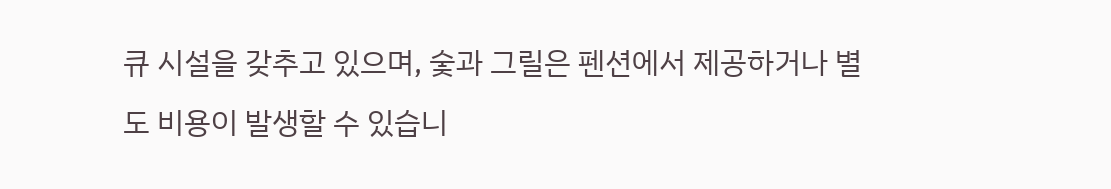큐 시설을 갖추고 있으며, 숯과 그릴은 펜션에서 제공하거나 별도 비용이 발생할 수 있습니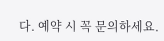다. 예약 시 꼭 문의하세요.